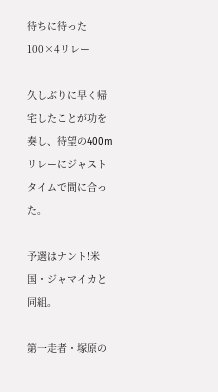待ちに待った100×4リレー

久しぶりに早く帰宅したことが功を奏し、待望の400mリレーにジャストタイムで間に合った。

予選はナント!米国・ジャマイカと同組。

第一走者・塚原の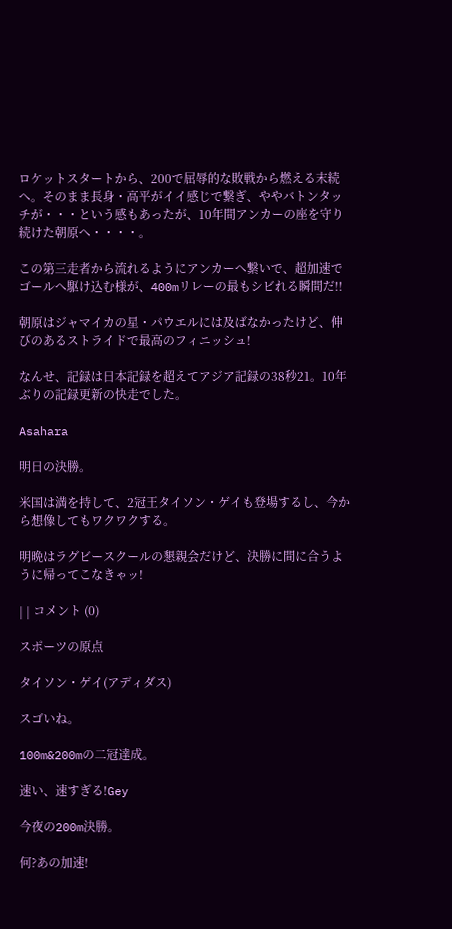ロケットスタートから、200で屈辱的な敗戦から燃える末続へ。そのまま長身・高平がイイ感じで繋ぎ、ややバトンタッチが・・・という感もあったが、10年間アンカーの座を守り続けた朝原へ・・・・。

この第三走者から流れるようにアンカーへ繋いで、超加速でゴールへ駆け込む様が、400mリレーの最もシビれる瞬間だ!!

朝原はジャマイカの星・パウエルには及ばなかったけど、伸びのあるストライドで最高のフィニッシュ!

なんせ、記録は日本記録を超えてアジア記録の38秒21。10年ぶりの記録更新の快走でした。

Asahara

明日の決勝。

米国は満を持して、2冠王タイソン・ゲイも登場するし、今から想像してもワクワクする。

明晩はラグビースクールの懇親会だけど、決勝に間に合うように帰ってこなきゃッ!

| | コメント (0)

スポーツの原点

タイソン・ゲイ(アディダス)

スゴいね。

100m&200mの二冠達成。

速い、速すぎる!Gey

今夜の200m決勝。

何?あの加速!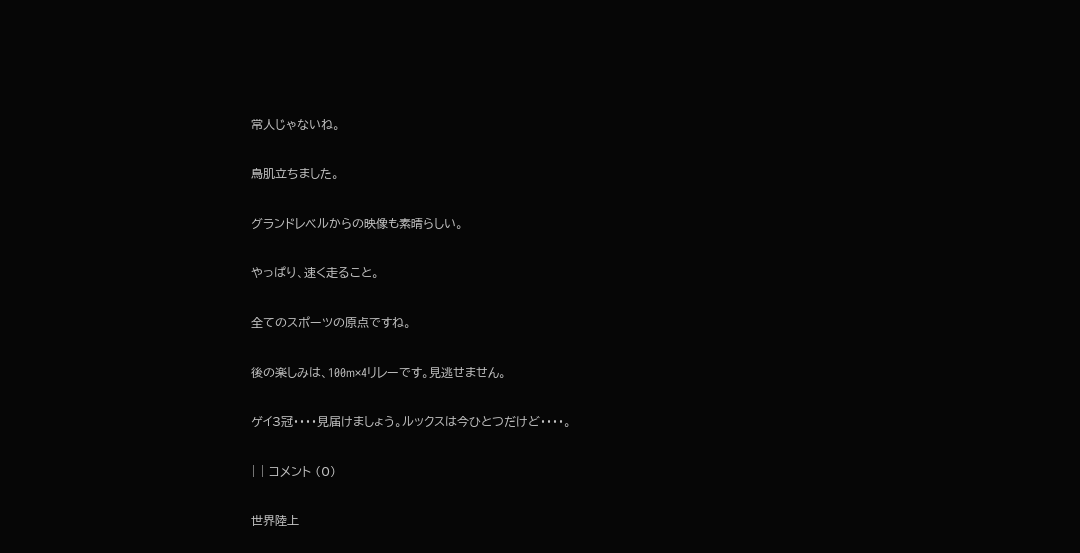常人じゃないね。

鳥肌立ちました。

グランドレベルからの映像も素晴らしい。

やっぱり、速く走ること。

全てのスポーツの原点ですね。

後の楽しみは、100m×4リレーです。見逃せません。

ゲイ3冠・・・・見届けましょう。ルックスは今ひとつだけど・・・・。

| | コメント (0)

世界陸上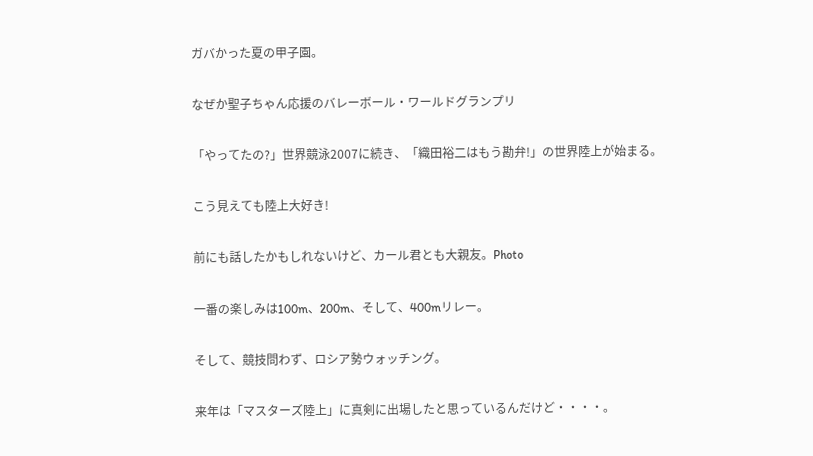ガバかった夏の甲子園。

なぜか聖子ちゃん応援のバレーボール・ワールドグランプリ

「やってたの?」世界競泳2007に続き、「織田裕二はもう勘弁!」の世界陸上が始まる。

こう見えても陸上大好き!

前にも話したかもしれないけど、カール君とも大親友。Photo

一番の楽しみは100m、200m、そして、400mリレー。

そして、競技問わず、ロシア勢ウォッチング。

来年は「マスターズ陸上」に真剣に出場したと思っているんだけど・・・・。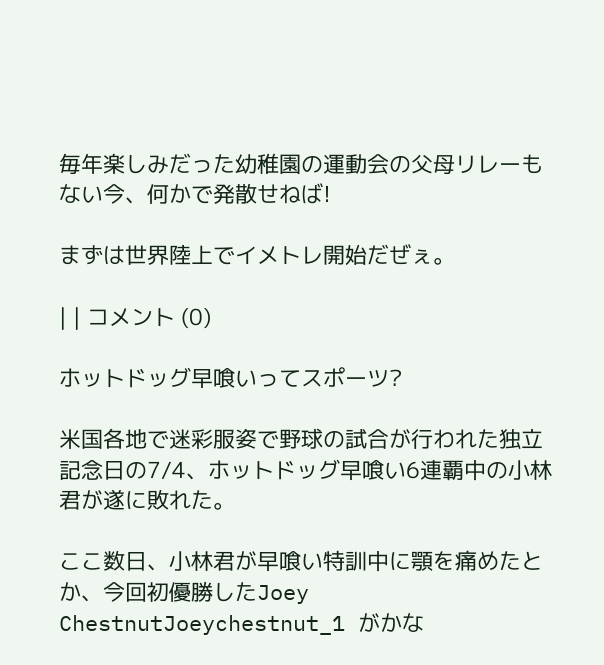毎年楽しみだった幼稚園の運動会の父母リレーもない今、何かで発散せねば!

まずは世界陸上でイメトレ開始だぜぇ。

| | コメント (0)

ホットドッグ早喰いってスポーツ?

米国各地で迷彩服姿で野球の試合が行われた独立記念日の7/4、ホットドッグ早喰い6連覇中の小林君が遂に敗れた。

ここ数日、小林君が早喰い特訓中に顎を痛めたとか、今回初優勝したJoey ChestnutJoeychestnut_1 がかな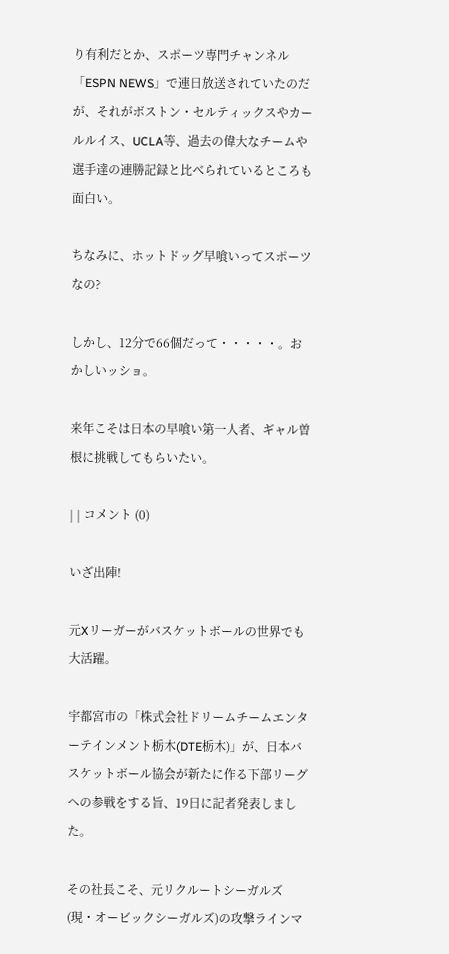り有利だとか、スポーツ専門チャンネル「ESPN NEWS」で連日放送されていたのだが、それがボストン・セルティックスやカールルイス、UCLA等、過去の偉大なチームや選手達の連勝記録と比べられているところも面白い。

ちなみに、ホットドッグ早喰いってスポーツなの?

しかし、12分で66個だって・・・・・。おかしいッショ。

来年こそは日本の早喰い第一人者、ギャル曽根に挑戦してもらいたい。

| | コメント (0)

いざ出陣!

元Xリーガーがバスケットボールの世界でも大活躍。

宇都宮市の「株式会社ドリームチームエンターテインメント栃木(DTE栃木)」が、日本バスケットボール協会が新たに作る下部リーグへの参戦をする旨、19日に記者発表しました。

その社長こそ、元リクルートシーガルズ(現・オービックシーガルズ)の攻撃ラインマ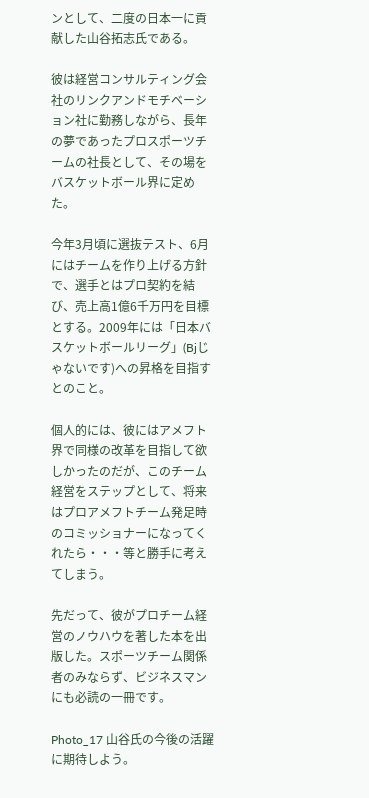ンとして、二度の日本一に貢献した山谷拓志氏である。

彼は経営コンサルティング会社のリンクアンドモチベーション社に勤務しながら、長年の夢であったプロスポーツチームの社長として、その場をバスケットボール界に定めた。

今年3月頃に選抜テスト、6月にはチームを作り上げる方針で、選手とはプロ契約を結び、売上高1億6千万円を目標とする。2009年には「日本バスケットボールリーグ」(Bjじゃないです)への昇格を目指すとのこと。

個人的には、彼にはアメフト界で同様の改革を目指して欲しかったのだが、このチーム経営をステップとして、将来はプロアメフトチーム発足時のコミッショナーになってくれたら・・・等と勝手に考えてしまう。

先だって、彼がプロチーム経営のノウハウを著した本を出版した。スポーツチーム関係者のみならず、ビジネスマンにも必読の一冊です。

Photo_17 山谷氏の今後の活躍に期待しよう。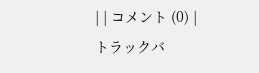| | コメント (0) | トラックバ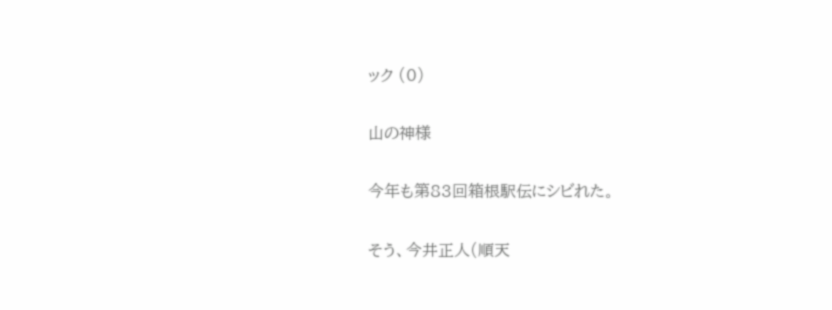ック (0)

山の神様

今年も第83回箱根駅伝にシビれた。

そう、今井正人(順天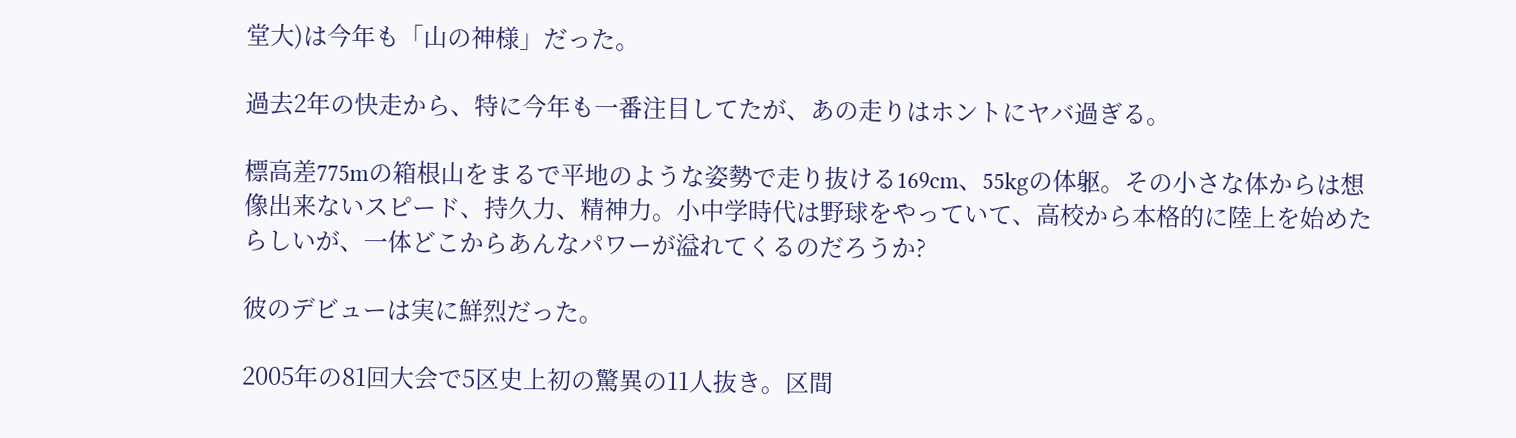堂大)は今年も「山の神様」だった。

過去2年の快走から、特に今年も一番注目してたが、あの走りはホントにヤバ過ぎる。

標高差775mの箱根山をまるで平地のような姿勢で走り抜ける169cm、55kgの体躯。その小さな体からは想像出来ないスピード、持久力、精神力。小中学時代は野球をやっていて、高校から本格的に陸上を始めたらしいが、一体どこからあんなパワーが溢れてくるのだろうか?

彼のデビューは実に鮮烈だった。

2005年の81回大会で5区史上初の驚異の11人抜き。区間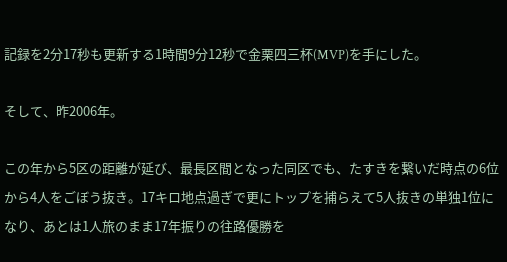記録を2分17秒も更新する1時間9分12秒で金栗四三杯(MVP)を手にした。

そして、昨2006年。

この年から5区の距離が延び、最長区間となった同区でも、たすきを繋いだ時点の6位から4人をごぼう抜き。17キロ地点過ぎで更にトップを捕らえて5人抜きの単独1位になり、あとは1人旅のまま17年振りの往路優勝を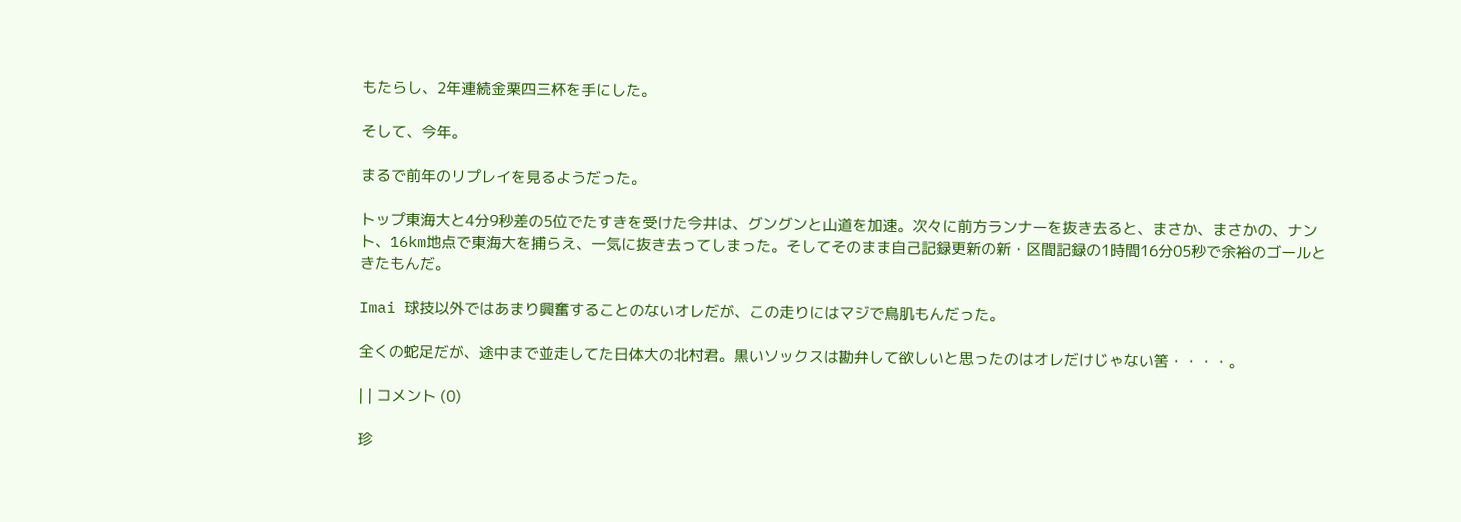もたらし、2年連続金栗四三杯を手にした。

そして、今年。

まるで前年のリプレイを見るようだった。

トップ東海大と4分9秒差の5位でたすきを受けた今井は、グングンと山道を加速。次々に前方ランナーを抜き去ると、まさか、まさかの、ナント、16km地点で東海大を捕らえ、一気に抜き去ってしまった。そしてそのまま自己記録更新の新・区間記録の1時間16分05秒で余裕のゴールときたもんだ。

Imai 球技以外ではあまり興奮することのないオレだが、この走りにはマジで鳥肌もんだった。

全くの蛇足だが、途中まで並走してた日体大の北村君。黒いソックスは勘弁して欲しいと思ったのはオレだけじゃない筈・・・・。

| | コメント (0)

珍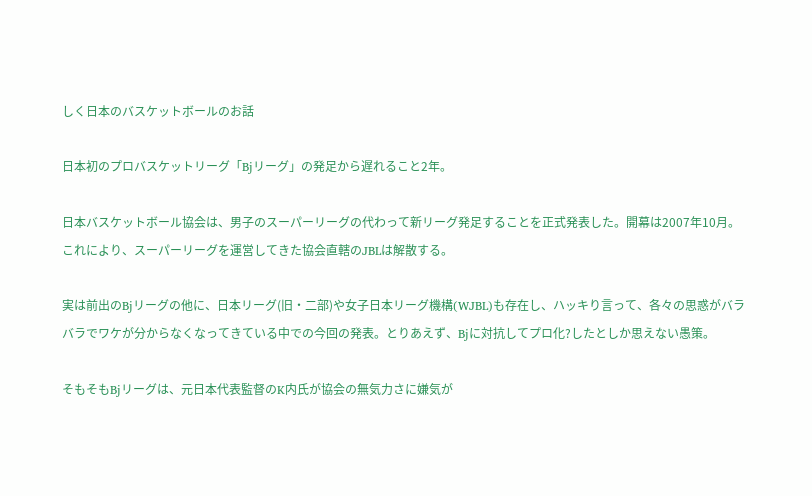しく日本のバスケットボールのお話

日本初のプロバスケットリーグ「Bjリーグ」の発足から遅れること2年。

日本バスケットボール協会は、男子のスーパーリーグの代わって新リーグ発足することを正式発表した。開幕は2007年10月。これにより、スーパーリーグを運営してきた協会直轄のJBLは解散する。

実は前出のBjリーグの他に、日本リーグ(旧・二部)や女子日本リーグ機構(WJBL)も存在し、ハッキり言って、各々の思惑がバラバラでワケが分からなくなってきている中での今回の発表。とりあえず、Bjに対抗してプロ化?したとしか思えない愚策。

そもそもBjリーグは、元日本代表監督のK内氏が協会の無気力さに嫌気が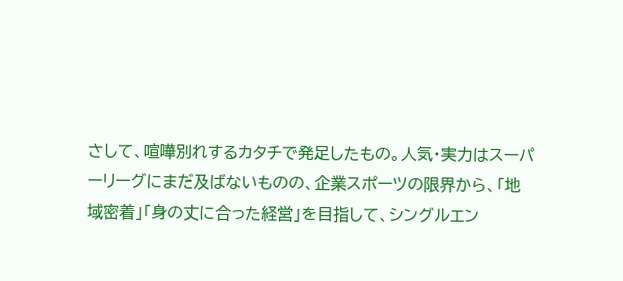さして、喧嘩別れするカタチで発足したもの。人気・実力はスーパーリーグにまだ及ばないものの、企業スポーツの限界から、「地域密着」「身の丈に合った経営」を目指して、シングルエン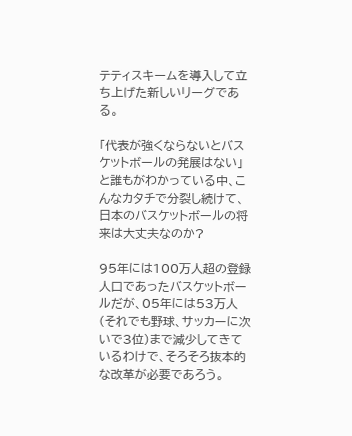テティスキームを導入して立ち上げた新しいリーグである。

「代表が強くならないとバスケットボールの発展はない」と誰もがわかっている中、こんなカタチで分裂し続けて、日本のバスケットボールの将来は大丈夫なのか?

95年には100万人超の登録人口であったバスケットボールだが、05年には53万人(それでも野球、サッカーに次いで3位)まで減少してきているわけで、そろそろ抜本的な改革が必要であろう。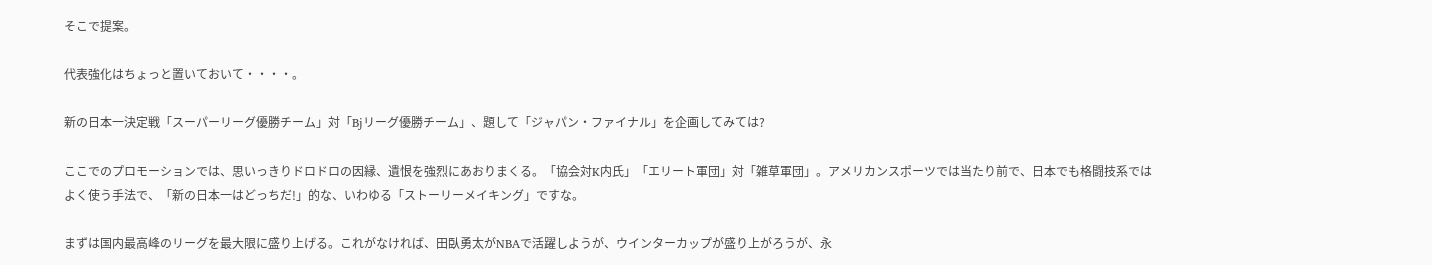そこで提案。

代表強化はちょっと置いておいて・・・・。

新の日本一決定戦「スーパーリーグ優勝チーム」対「Bjリーグ優勝チーム」、題して「ジャパン・ファイナル」を企画してみては?

ここでのプロモーションでは、思いっきりドロドロの因縁、遺恨を強烈にあおりまくる。「協会対K内氏」「エリート軍団」対「雑草軍団」。アメリカンスポーツでは当たり前で、日本でも格闘技系ではよく使う手法で、「新の日本一はどっちだ!」的な、いわゆる「ストーリーメイキング」ですな。

まずは国内最高峰のリーグを最大限に盛り上げる。これがなければ、田臥勇太がNBAで活躍しようが、ウインターカップが盛り上がろうが、永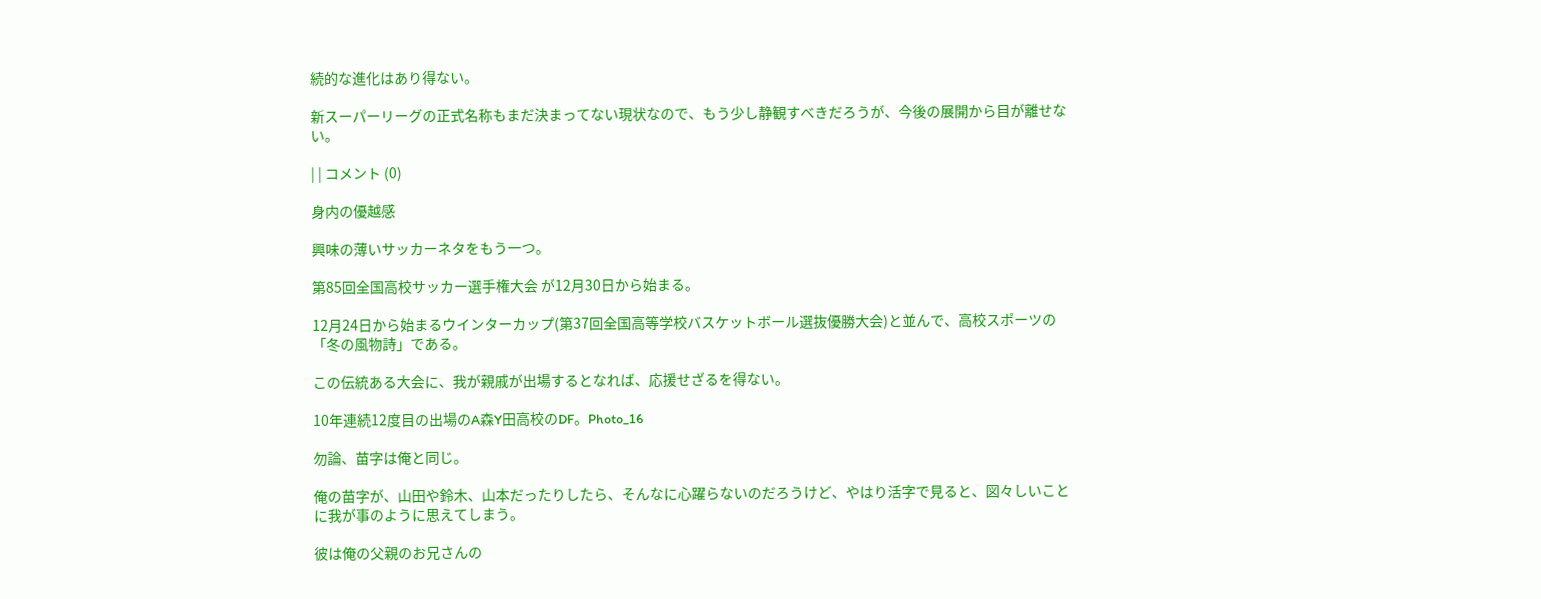続的な進化はあり得ない。

新スーパーリーグの正式名称もまだ決まってない現状なので、もう少し静観すべきだろうが、今後の展開から目が離せない。

| | コメント (0)

身内の優越感

興味の薄いサッカーネタをもう一つ。

第85回全国高校サッカー選手権大会 が12月30日から始まる。

12月24日から始まるウインターカップ(第37回全国高等学校バスケットボール選抜優勝大会)と並んで、高校スポーツの「冬の風物詩」である。

この伝統ある大会に、我が親戚が出場するとなれば、応援せざるを得ない。

10年連続12度目の出場のA森Y田高校のDF。Photo_16

勿論、苗字は俺と同じ。

俺の苗字が、山田や鈴木、山本だったりしたら、そんなに心躍らないのだろうけど、やはり活字で見ると、図々しいことに我が事のように思えてしまう。

彼は俺の父親のお兄さんの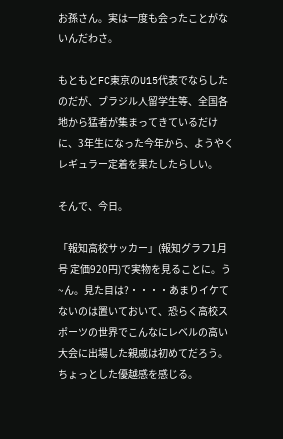お孫さん。実は一度も会ったことがないんだわさ。

もともとFC東京のU15代表でならしたのだが、ブラジル人留学生等、全国各地から猛者が集まってきているだけに、3年生になった今年から、ようやくレギュラー定着を果たしたらしい。

そんで、今日。

「報知高校サッカー」(報知グラフ1月号 定価920円)で実物を見ることに。う~ん。見た目は?・・・・あまりイケてないのは置いておいて、恐らく高校スポーツの世界でこんなにレベルの高い大会に出場した親戚は初めてだろう。ちょっとした優越感を感じる。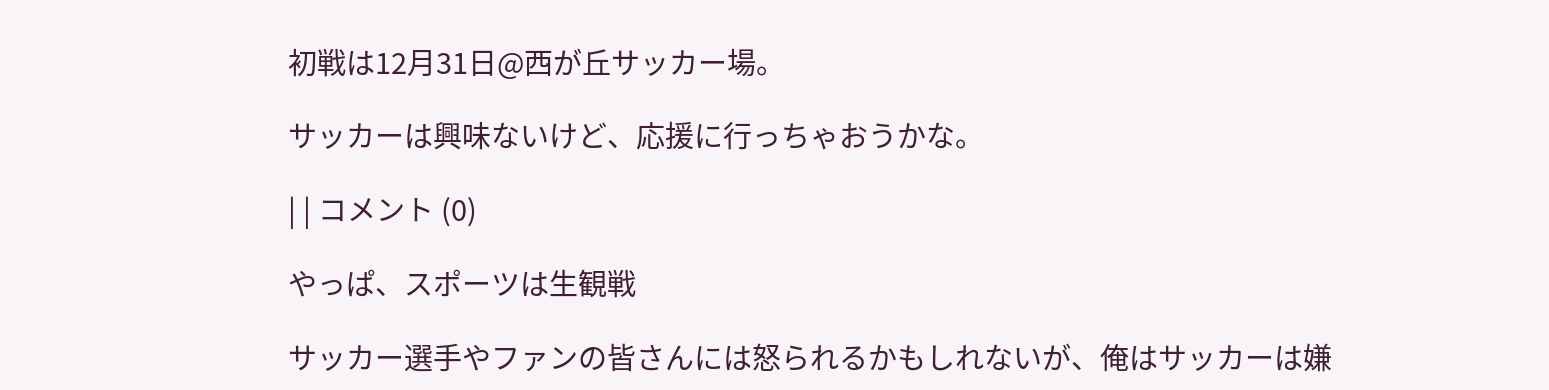初戦は12月31日@西が丘サッカー場。

サッカーは興味ないけど、応援に行っちゃおうかな。

| | コメント (0)

やっぱ、スポーツは生観戦

サッカー選手やファンの皆さんには怒られるかもしれないが、俺はサッカーは嫌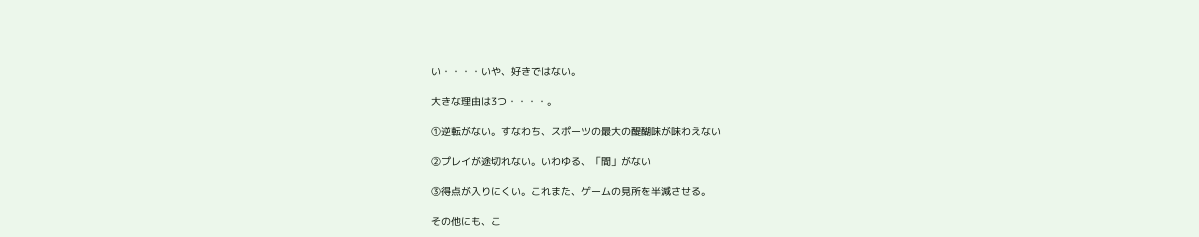い・・・・いや、好きではない。

大きな理由は3つ・・・・。

①逆転がない。すなわち、スポーツの最大の醍醐味が味わえない

②プレイが途切れない。いわゆる、「間」がない

③得点が入りにくい。これまた、ゲームの見所を半減させる。

その他にも、こ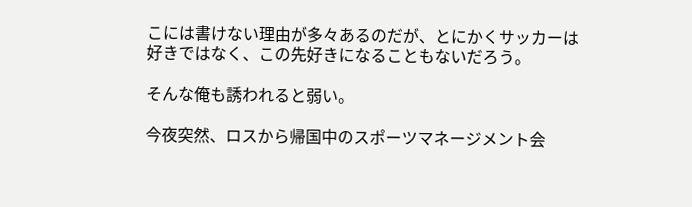こには書けない理由が多々あるのだが、とにかくサッカーは好きではなく、この先好きになることもないだろう。

そんな俺も誘われると弱い。

今夜突然、ロスから帰国中のスポーツマネージメント会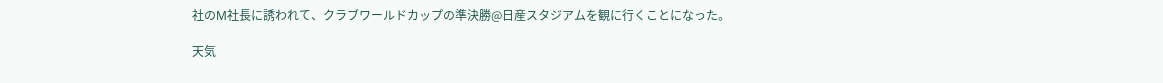社のM社長に誘われて、クラブワールドカップの準決勝@日産スタジアムを観に行くことになった。

天気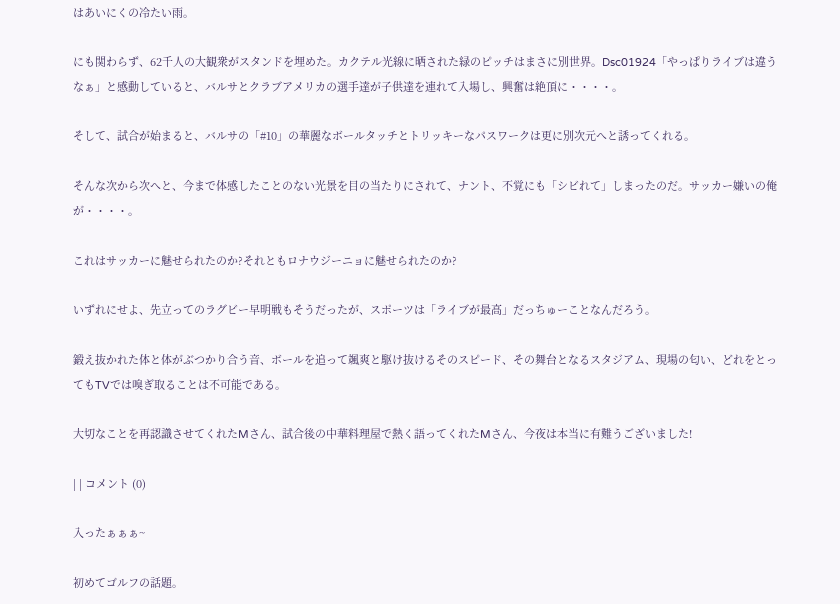はあいにくの冷たい雨。

にも関わらず、62千人の大観衆がスタンドを埋めた。カクテル光線に晒された緑のピッチはまさに別世界。Dsc01924「やっぱりライブは違うなぁ」と感動していると、バルサとクラブアメリカの選手達が子供達を連れて入場し、興奮は絶頂に・・・・。

そして、試合が始まると、バルサの「#10」の華麗なボールタッチとトリッキーなパスワークは更に別次元へと誘ってくれる。

そんな次から次へと、今まで体感したことのない光景を目の当たりにされて、ナント、不覚にも「シビれて」しまったのだ。サッカー嫌いの俺が・・・・。

これはサッカーに魅せられたのか?それともロナウジーニョに魅せられたのか?

いずれにせよ、先立ってのラグビー早明戦もそうだったが、スポーツは「ライブが最高」だっちゅーことなんだろう。

鍛え抜かれた体と体がぶつかり合う音、ボールを追って颯爽と駆け抜けるそのスピード、その舞台となるスタジアム、現場の匂い、どれをとってもTVでは嗅ぎ取ることは不可能である。

大切なことを再認識させてくれたMさん、試合後の中華料理屋で熱く語ってくれたMさん、今夜は本当に有難うございました!

| | コメント (0)

入ったぁぁぁ~

初めてゴルフの話題。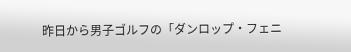昨日から男子ゴルフの「ダンロップ・フェニ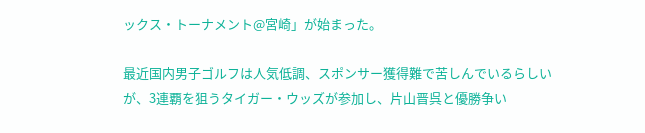ックス・トーナメント@宮崎」が始まった。

最近国内男子ゴルフは人気低調、スポンサー獲得難で苦しんでいるらしいが、3連覇を狙うタイガー・ウッズが参加し、片山晋呉と優勝争い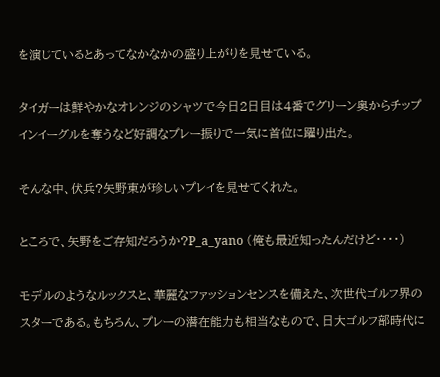を演じているとあってなかなかの盛り上がりを見せている。

タイガーは鮮やかなオレンジのシャツで今日2日目は4番でグリーン奥からチップインイーグルを奪うなど好調なプレー振りで一気に首位に躍り出た。

そんな中、伏兵?矢野東が珍しいプレイを見せてくれた。

ところで、矢野をご存知だろうか?P_a_yano (俺も最近知ったんだけど・・・・)

モデルのようなルックスと、華麗なファッションセンスを備えた、次世代ゴルフ界のスターである。もちろん、プレーの潜在能力も相当なもので、日大ゴルフ部時代に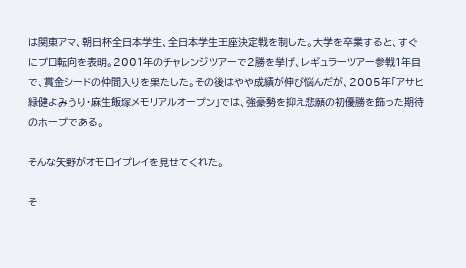は関東アマ、朝日杯全日本学生、全日本学生王座決定戦を制した。大学を卒業すると、すぐにプロ転向を表明。2001年のチャレンジツアーで2勝を挙げ、レギュラーツアー参戦1年目で、賞金シードの仲間入りを果たした。その後はやや成績が伸び悩んだが、2005年「アサヒ緑健よみうり・麻生飯塚メモリアルオープン」では、強豪勢を抑え悲願の初優勝を飾った期待のホープである。

そんな矢野がオモロイプレイを見せてくれた。

そ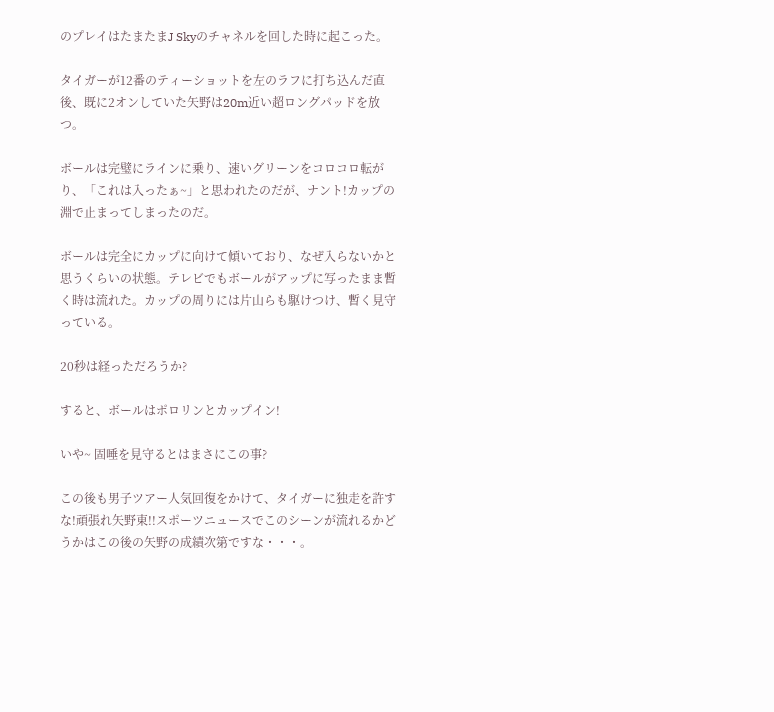のプレイはたまたまJ Skyのチャネルを回した時に起こった。

タイガーが12番のティーショットを左のラフに打ち込んだ直後、既に2オンしていた矢野は20m近い超ロングパッドを放つ。

ボールは完璧にラインに乗り、速いグリーンをコロコロ転がり、「これは入ったぁ~」と思われたのだが、ナント!カップの淵で止まってしまったのだ。

ボールは完全にカップに向けて傾いており、なぜ入らないかと思うくらいの状態。テレビでもボールがアップに写ったまま暫く時は流れた。カップの周りには片山らも駆けつけ、暫く見守っている。

20秒は経っただろうか?

すると、ボールはポロリンとカップイン!

いや~ 固唾を見守るとはまさにこの事?

この後も男子ツアー人気回復をかけて、タイガーに独走を許すな!頑張れ矢野東!!スポーツニュースでこのシーンが流れるかどうかはこの後の矢野の成績次第ですな・・・。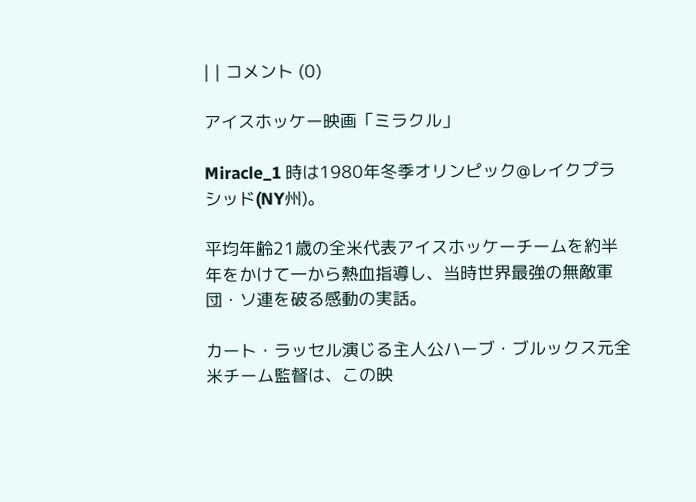| | コメント (0)

アイスホッケー映画「ミラクル」

Miracle_1 時は1980年冬季オリンピック@レイクプラシッド(NY州)。

平均年齢21歳の全米代表アイスホッケーチームを約半年をかけて一から熱血指導し、当時世界最強の無敵軍団・ソ連を破る感動の実話。

カート・ラッセル演じる主人公ハーブ・ブルックス元全米チーム監督は、この映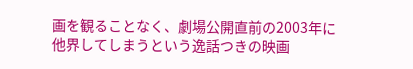画を観ることなく、劇場公開直前の2003年に他界してしまうという逸話つきの映画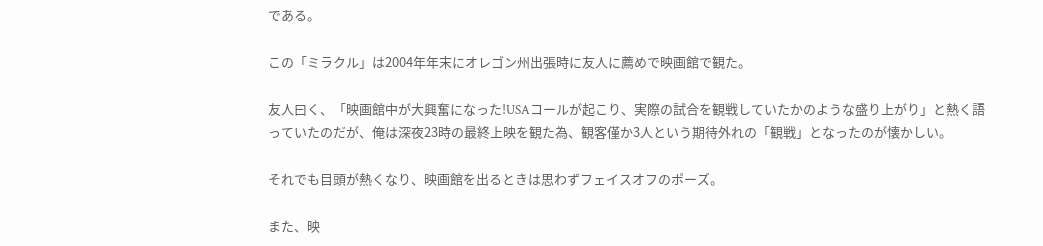である。

この「ミラクル」は2004年年末にオレゴン州出張時に友人に薦めで映画館で観た。

友人曰く、「映画館中が大興奮になった!USAコールが起こり、実際の試合を観戦していたかのような盛り上がり」と熱く語っていたのだが、俺は深夜23時の最終上映を観た為、観客僅か3人という期待外れの「観戦」となったのが懐かしい。

それでも目頭が熱くなり、映画館を出るときは思わずフェイスオフのポーズ。

また、映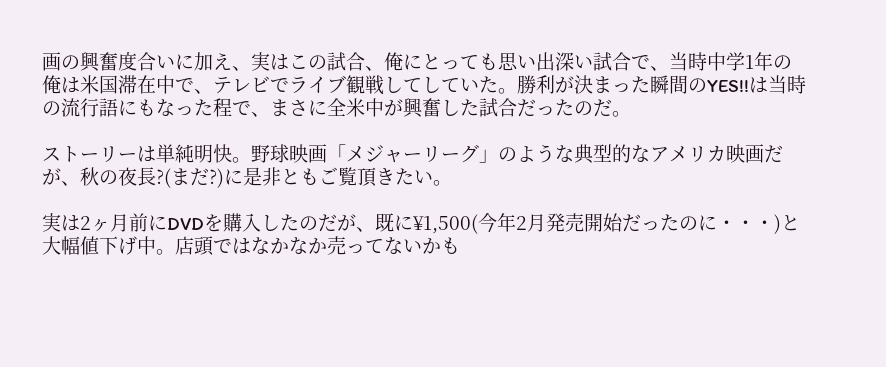画の興奮度合いに加え、実はこの試合、俺にとっても思い出深い試合で、当時中学1年の俺は米国滞在中で、テレビでライブ観戦してしていた。勝利が決まった瞬間のYES!!は当時の流行語にもなった程で、まさに全米中が興奮した試合だったのだ。

ストーリーは単純明快。野球映画「メジャーリーグ」のような典型的なアメリカ映画だが、秋の夜長?(まだ?)に是非ともご覧頂きたい。

実は2ヶ月前にDVDを購入したのだが、既に¥1,500(今年2月発売開始だったのに・・・)と大幅値下げ中。店頭ではなかなか売ってないかも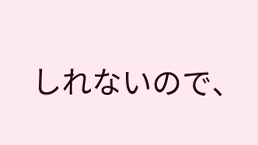しれないので、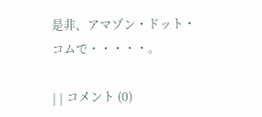是非、アマゾン・ドット・コムで・・・・・。

| | コメント (0)